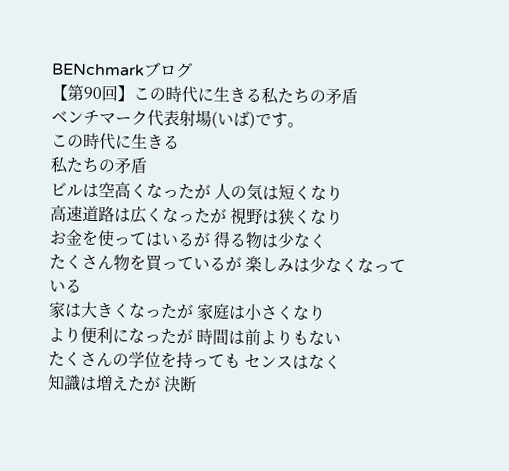BENchmarkブログ
【第90回】この時代に生きる私たちの矛盾
ベンチマーク代表射場(いば)です。
この時代に生きる
私たちの矛盾
ビルは空高くなったが 人の気は短くなり
高速道路は広くなったが 視野は狭くなり
お金を使ってはいるが 得る物は少なく
たくさん物を買っているが 楽しみは少なくなっている
家は大きくなったが 家庭は小さくなり
より便利になったが 時間は前よりもない
たくさんの学位を持っても センスはなく
知識は増えたが 決断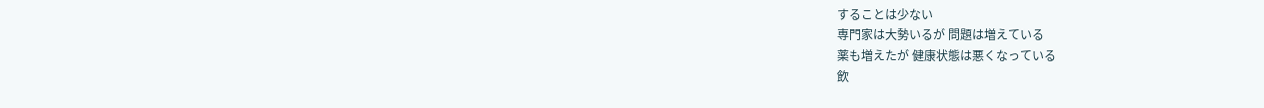することは少ない
専門家は大勢いるが 問題は増えている
薬も増えたが 健康状態は悪くなっている
飲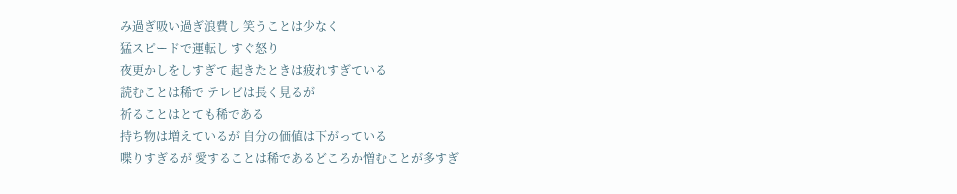み過ぎ吸い過ぎ浪費し 笑うことは少なく
猛スピードで運転し すぐ怒り
夜更かしをしすぎて 起きたときは疲れすぎている
読むことは稀で テレビは長く見るが
祈ることはとても稀である
持ち物は増えているが 自分の価値は下がっている
喋りすぎるが 愛することは稀であるどころか憎むことが多すぎ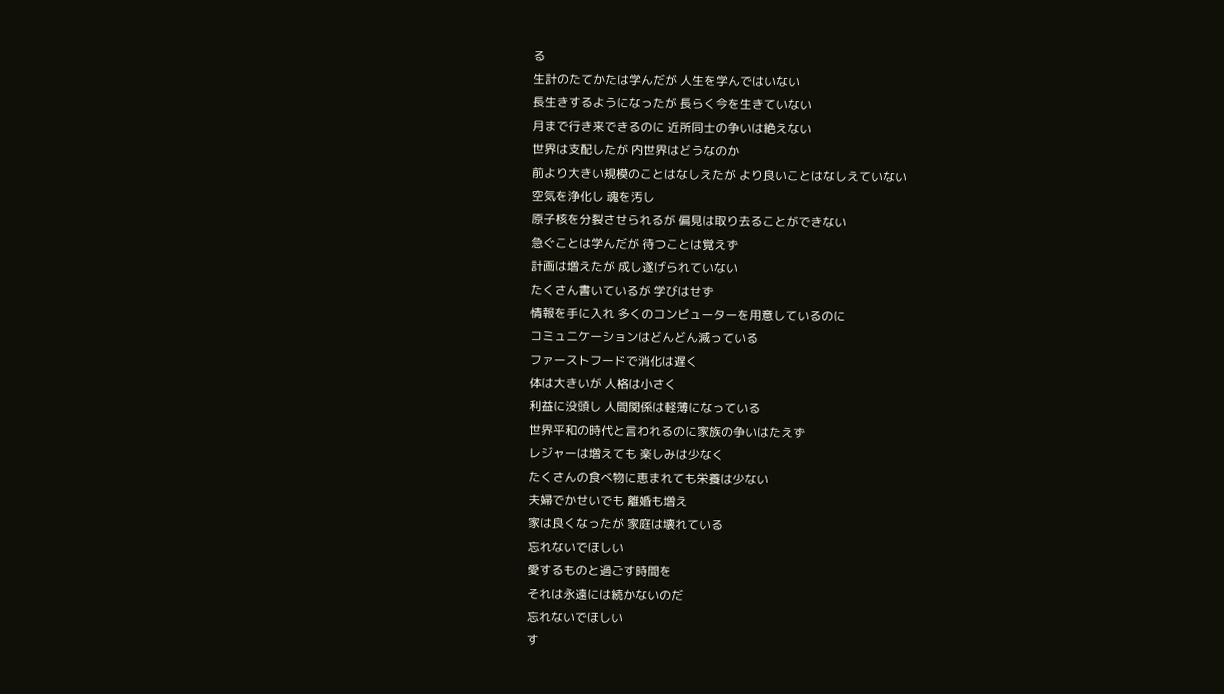る
生計のたてかたは学んだが 人生を学んではいない
長生きするようになったが 長らく今を生きていない
月まで行き来できるのに 近所同士の争いは絶えない
世界は支配したが 内世界はどうなのか
前より大きい規模のことはなしえたが より良いことはなしえていない
空気を浄化し 魂を汚し
原子核を分裂させられるが 偏見は取り去ることができない
急ぐことは学んだが 待つことは覚えず
計画は増えたが 成し遂げられていない
たくさん書いているが 学びはせず
情報を手に入れ 多くのコンピューターを用意しているのに
コミュニケーションはどんどん減っている
ファーストフードで消化は遅く
体は大きいが 人格は小さく
利益に没頭し 人間関係は軽薄になっている
世界平和の時代と言われるのに家族の争いはたえず
レジャーは増えても 楽しみは少なく
たくさんの食べ物に恵まれても栄養は少ない
夫婦でかせいでも 離婚も増え
家は良くなったが 家庭は壊れている
忘れないでほしい
愛するものと過ごす時間を
それは永遠には続かないのだ
忘れないでほしい
す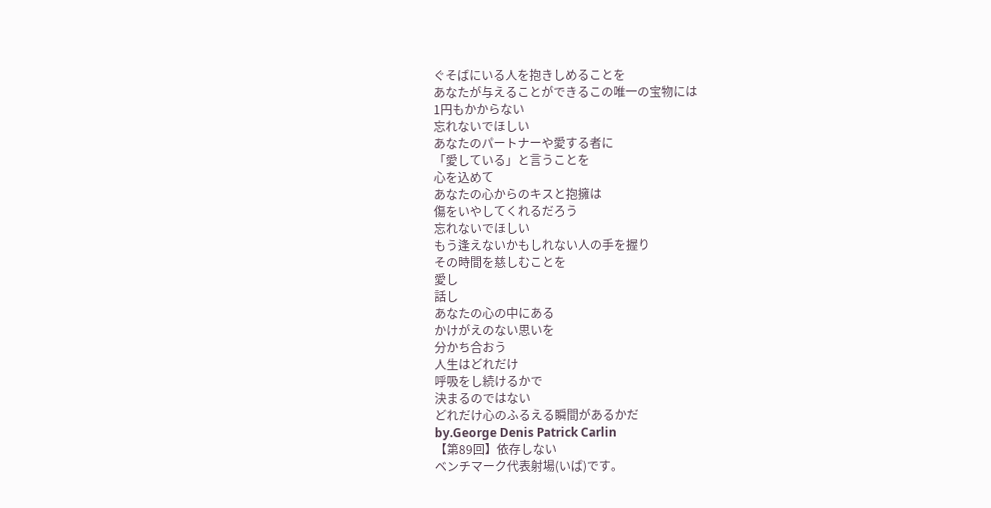ぐそばにいる人を抱きしめることを
あなたが与えることができるこの唯一の宝物には
1円もかからない
忘れないでほしい
あなたのパートナーや愛する者に
「愛している」と言うことを
心を込めて
あなたの心からのキスと抱擁は
傷をいやしてくれるだろう
忘れないでほしい
もう逢えないかもしれない人の手を握り
その時間を慈しむことを
愛し
話し
あなたの心の中にある
かけがえのない思いを
分かち合おう
人生はどれだけ
呼吸をし続けるかで
決まるのではない
どれだけ心のふるえる瞬間があるかだ
by.George Denis Patrick Carlin
【第89回】依存しない
ベンチマーク代表射場(いば)です。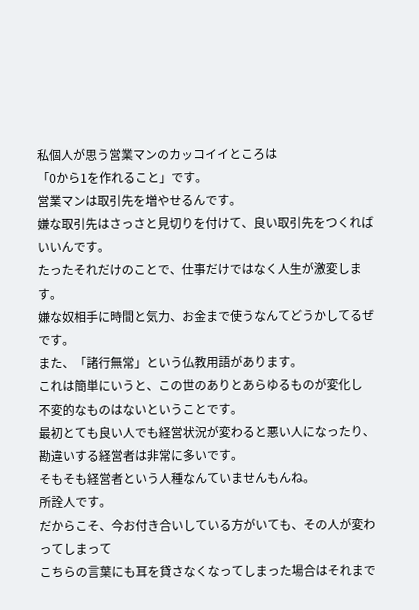私個人が思う営業マンのカッコイイところは
「0から1を作れること」です。
営業マンは取引先を増やせるんです。
嫌な取引先はさっさと見切りを付けて、良い取引先をつくればいいんです。
たったそれだけのことで、仕事だけではなく人生が激変します。
嫌な奴相手に時間と気力、お金まで使うなんてどうかしてるぜです。
また、「諸行無常」という仏教用語があります。
これは簡単にいうと、この世のありとあらゆるものが変化し
不変的なものはないということです。
最初とても良い人でも経営状況が変わると悪い人になったり、
勘違いする経営者は非常に多いです。
そもそも経営者という人種なんていませんもんね。
所詮人です。
だからこそ、今お付き合いしている方がいても、その人が変わってしまって
こちらの言葉にも耳を貸さなくなってしまった場合はそれまで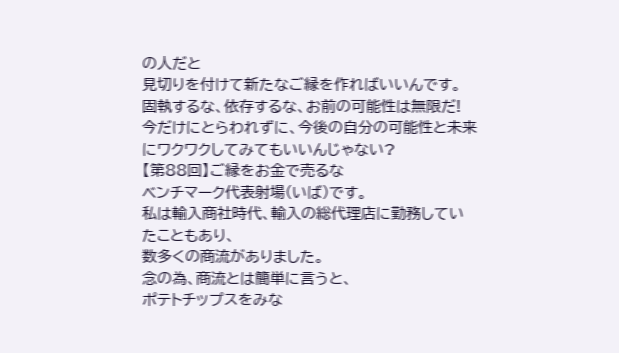の人だと
見切りを付けて新たなご縁を作ればいいんです。
固執するな、依存するな、お前の可能性は無限だ!
今だけにとらわれずに、今後の自分の可能性と未来にワクワクしてみてもいいんじゃない?
【第88回】ご縁をお金で売るな
ベンチマーク代表射場(いば)です。
私は輸入商社時代、輸入の総代理店に勤務していたこともあり、
数多くの商流がありました。
念の為、商流とは簡単に言うと、
ポテトチップスをみな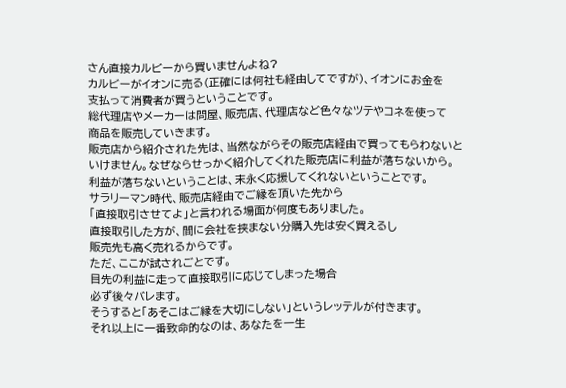さん直接カルビーから買いませんよね?
カルビーがイオンに売る(正確には何社も経由してですが)、イオンにお金を
支払って消費者が買うということです。
総代理店やメーカーは問屋、販売店、代理店など色々なツテやコネを使って
商品を販売していきます。
販売店から紹介された先は、当然ながらその販売店経由で買ってもらわないと
いけません。なぜならせっかく紹介してくれた販売店に利益が落ちないから。
利益が落ちないということは、末永く応援してくれないということです。
サラリーマン時代、販売店経由でご縁を頂いた先から
「直接取引させてよ」と言われる場面が何度もありました。
直接取引した方が、間に会社を挟まない分購入先は安く買えるし
販売先も高く売れるからです。
ただ、ここが試されごとです。
目先の利益に走って直接取引に応じてしまった場合
必ず後々バレます。
そうすると「あそこはご縁を大切にしない」というレッテルが付きます。
それ以上に一番致命的なのは、あなたを一生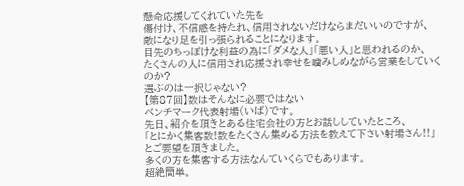懸命応援してくれていた先を
傷付け、不信感を持たれ、信用されないだけならまだいいのですが、
敵になり足を引っ張られることになります。
目先のちっぽけな利益の為に「ダメな人」「悪い人」と思われるのか、
たくさんの人に信用され応援され幸せを噛みしめながら営業をしていくのか?
選ぶのは一択じゃない?
【第87回】数はそんなに必要ではない
ベンチマーク代表射場(いば)です。
先日、紹介を頂きとある住宅会社の方とお話ししていたところ、
「とにかく集客数!数をたくさん集める方法を教えて下さい射場さん!!」
とご要望を頂きました。
多くの方を集客する方法なんていくらでもあります。
超絶簡単。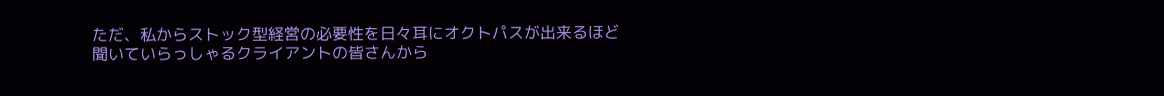ただ、私からストック型経営の必要性を日々耳にオクトパスが出来るほど
聞いていらっしゃるクライアントの皆さんから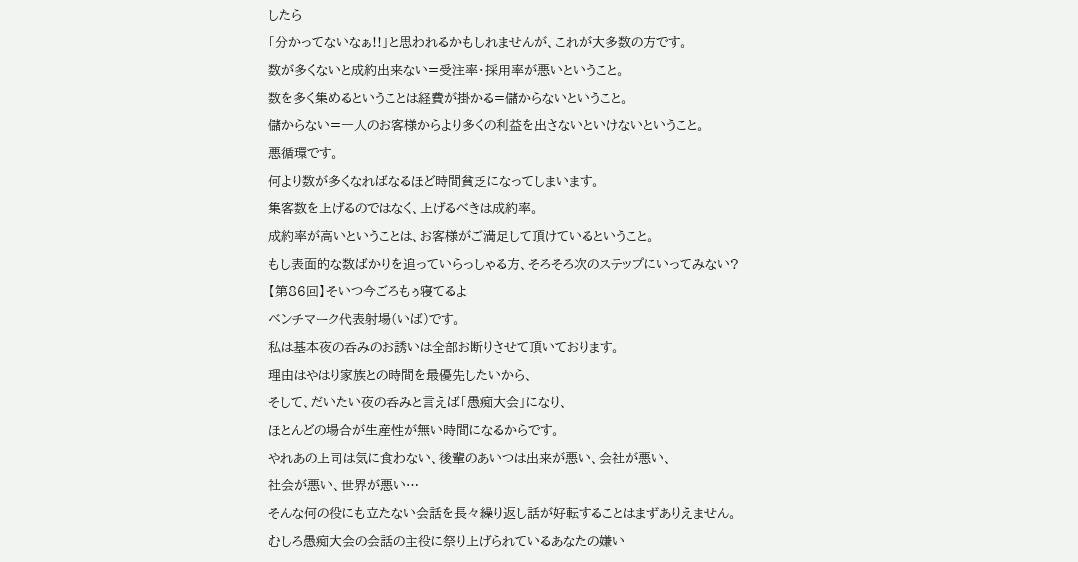したら
「分かってないなぁ!!」と思われるかもしれませんが、これが大多数の方です。
数が多くないと成約出来ない=受注率・採用率が悪いということ。
数を多く集めるということは経費が掛かる=儲からないということ。
儲からない=一人のお客様からより多くの利益を出さないといけないということ。
悪循環です。
何より数が多くなればなるほど時間貧乏になってしまいます。
集客数を上げるのではなく、上げるべきは成約率。
成約率が高いということは、お客様がご満足して頂けているということ。
もし表面的な数ばかりを追っていらっしゃる方、そろそろ次のステップにいってみない?
【第86回】そいつ今ごろもぅ寝てるよ
ベンチマーク代表射場(いば)です。
私は基本夜の呑みのお誘いは全部お断りさせて頂いております。
理由はやはり家族との時間を最優先したいから、
そして、だいたい夜の呑みと言えば「愚痴大会」になり、
ほとんどの場合が生産性が無い時間になるからです。
やれあの上司は気に食わない、後輩のあいつは出来が悪い、会社が悪い、
社会が悪い、世界が悪い…
そんな何の役にも立たない会話を長々繰り返し話が好転することはまずありえません。
むしろ愚痴大会の会話の主役に祭り上げられているあなたの嫌い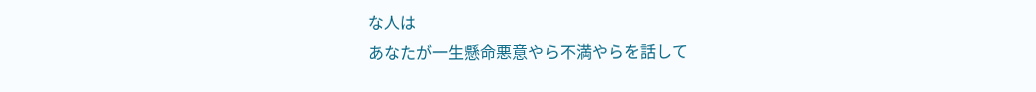な人は
あなたが一生懸命悪意やら不満やらを話して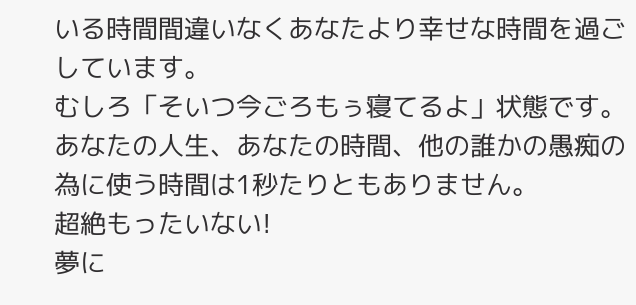いる時間間違いなくあなたより幸せな時間を過ごしています。
むしろ「そいつ今ごろもぅ寝てるよ」状態です。
あなたの人生、あなたの時間、他の誰かの愚痴の為に使う時間は1秒たりともありません。
超絶もったいない!
夢に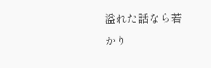溢れた話なら若かり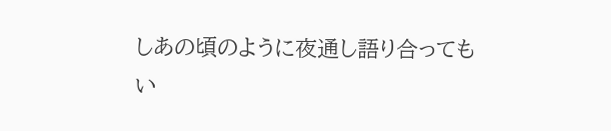しあの頃のように夜通し語り合ってもい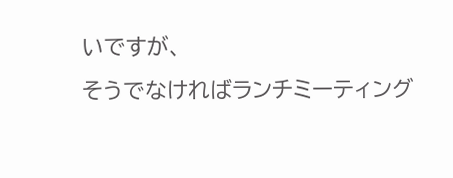いですが、
そうでなければランチミーティング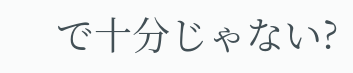で十分じゃない?